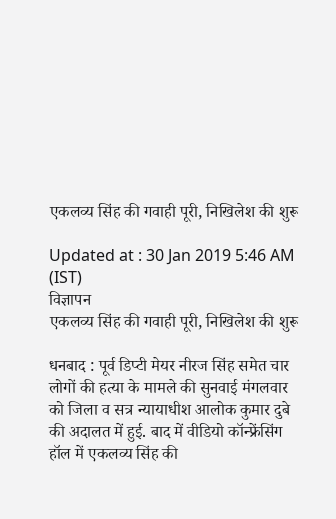एकलव्य सिंह की गवाही पूरी, निखिलेश की शुरू

Updated at : 30 Jan 2019 5:46 AM (IST)
विज्ञापन
एकलव्य सिंह की गवाही पूरी, निखिलेश की शुरू

धनबाद : पूर्व डिप्टी मेयर नीरज सिंह समेत चार लोगों की हत्या के मामले की सुनवाई मंगलवार को जिला व सत्र न्यायाधीश आलोक कुमार दुबे की अदालत में हुई. बाद में वीडियो कॉन्फ्रेंसिंग हॉल में एकलव्य सिंह की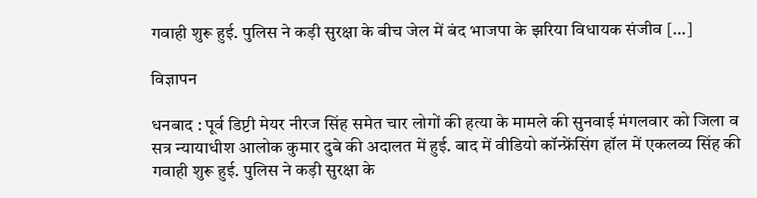गवाही शुरू हुई. पुलिस ने कड़ी सुरक्षा के बीच जेल में बंद भाजपा के झरिया विधायक संजीव […]

विज्ञापन

धनबाद : पूर्व डिप्टी मेयर नीरज सिंह समेत चार लोगों की हत्या के मामले की सुनवाई मंगलवार को जिला व सत्र न्यायाधीश आलोक कुमार दुबे की अदालत में हुई. बाद में वीडियो कॉन्फ्रेंसिंग हॉल में एकलव्य सिंह की गवाही शुरू हुई. पुलिस ने कड़ी सुरक्षा के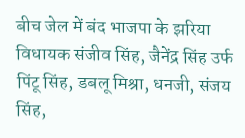बीच जेल में बंद भाजपा के झरिया विधायक संजीव सिंह, जैनेंद्र सिंह उर्फ पिंटू सिंह, डबलू मिश्रा, धनजी, संजय सिंह,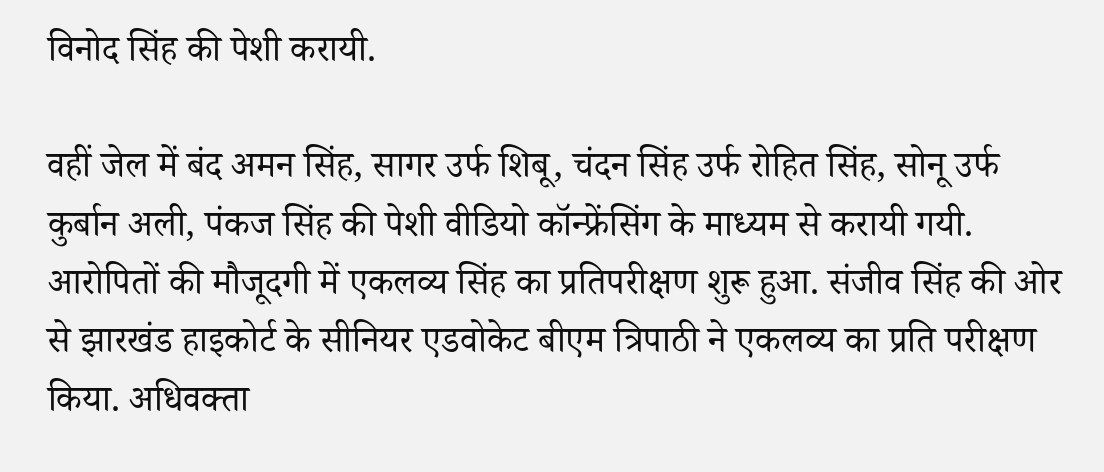विनोद सिंह की पेशी करायी.

वहीं जेल में बंद अमन सिंह, सागर उर्फ शिबू, चंदन सिंह उर्फ रोहित सिंह, सोनू उर्फ कुर्बान अली, पंकज सिंह की पेशी वीडियो कॉन्फ्रेंसिंग के माध्यम से करायी गयी. आरोपितों की मौजूदगी में एकलव्य सिंह का प्रतिपरीक्षण शुरू हुआ. संजीव सिंह की ओर से झारखंड हाइकोर्ट के सीनियर एडवोकेट बीएम त्रिपाठी ने एकलव्य का प्रति परीक्षण किया. अधिवक्ता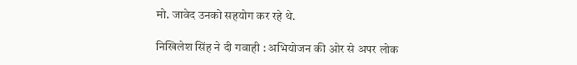मो. जावेद उनको सहयोग कर रहे थे.

निखिलेश सिंह ने दी गवाही : अभियोजन की ओर से अपर लोक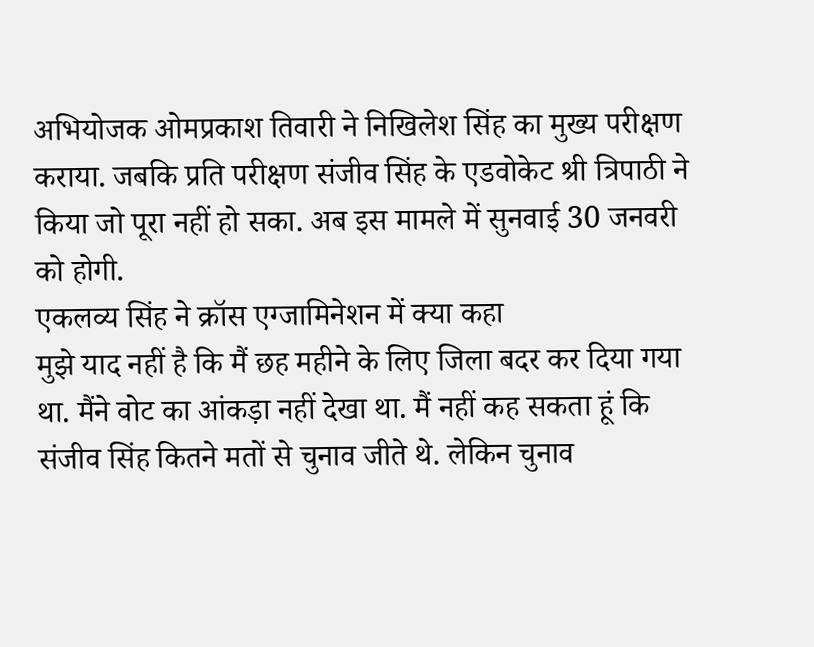अभियोजक ओमप्रकाश तिवारी ने निखिलेश सिंह का मुख्य परीक्षण कराया. जबकि प्रति परीक्षण संजीव सिंह के एडवोकेट श्री त्रिपाठी ने किया जो पूरा नहीं हो सका. अब इस मामले में सुनवाई 30 जनवरी को होगी.
एकलव्य सिंह ने क्रॉस एग्जामिनेशन में क्या कहा
मुझे याद नहीं है कि मैं छह महीने के लिए जिला बदर कर दिया गया था. मैंने वोट का आंकड़ा नहीं देखा था. मैं नहीं कह सकता हूं कि संजीव सिंह कितने मतों से चुनाव जीते थे. लेकिन चुनाव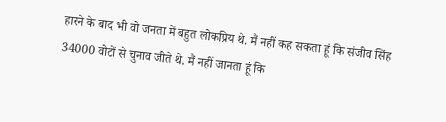हारने के बाद भी वो जनता में बहुत लोकप्रिय थे. मैं नहीं कह सकता हूं कि संजीव सिंह 34000 वोटों से चुनाव जीते थे. मैं नहीं जानता हूं कि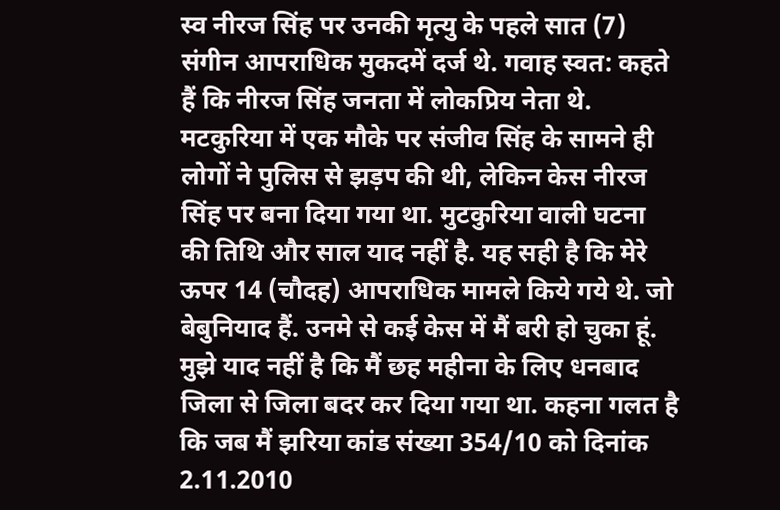स्व नीरज सिंह पर उनकी मृत्यु के पहले सात (7) संगीन आपराधिक मुकदमें दर्ज थे. गवाह स्वत: कहते हैं कि नीरज सिंह जनता में लोकप्रिय नेता थे.
मटकुरिया में एक मौके पर संजीव सिंह के सामने ही लोगों ने पुलिस से झड़प की थी, लेकिन केस नीरज सिंह पर बना दिया गया था. मुटकुरिया वाली घटना की तिथि और साल याद नहीं है. यह सही है कि मेरे ऊपर 14 (चौदह) आपराधिक मामले किये गये थे. जो बेबुनियाद हैं. उनमे से कई केस में मैं बरी हो चुका हूं.
मुझे याद नहीं है कि मैं छह महीना के लिए धनबाद जिला से जिला बदर कर दिया गया था. कहना गलत है कि जब मैं झरिया कांड संख्या 354/10 को दिनांक 2.11.2010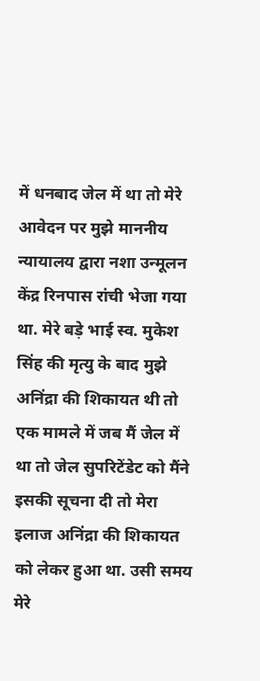में धनबाद जेल में था तो मेरे आवेदन पर मुझे माननीय न्यायालय द्वारा नशा उन्मूलन केंद्र रिनपास रांची भेजा गया था. मेरे बड़े भाई स्व. मुकेश सिंह की मृत्यु के बाद मुझे अनिंद्रा की शिकायत थी तो एक मामले में जब मैं जेल में था तो जेल सुपरिटेंडेट को मैंने इसकी सूचना दी तो मेरा इलाज अनिंद्रा की शिकायत को लेकर हुआ था. उसी समय मेरे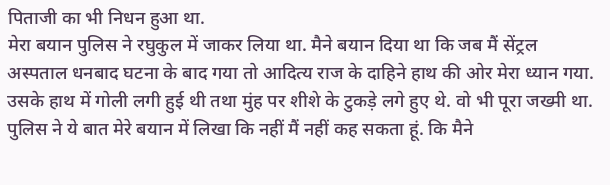पिताजी का भी निधन हुआ था.
मेरा बयान पुलिस ने रघुकुल में जाकर लिया था. मैने बयान दिया था कि जब मैं सेंट्रल अस्पताल धनबाद घटना के बाद गया तो आदित्य राज के दाहिने हाथ की ओर मेरा ध्यान गया. उसके हाथ में गोली लगी हुई थी तथा मुंह पर शीशे के टुकड़े लगे हुए थे. वो भी पूरा जख्मी था. पुलिस ने ये बात मेरे बयान में लिखा कि नहीं मैं नहीं कह सकता हूं. कि मैने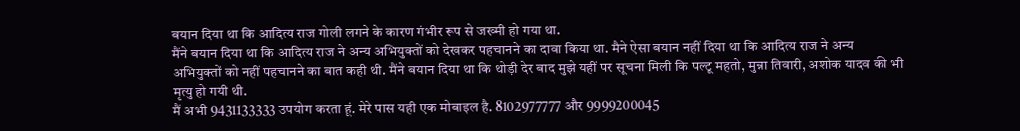बयान दिया था कि आदित्य राज गोली लगने के कारण गंभीर रूप से जख्मी हो गया था.
मैंने बयान दिया था कि आदित्य राज ने अन्य अभियुक्तों को देखकर पहचानने का दावा किया था. मैने ऐसा बयान नहीं दिया था कि आदित्य राज ने अन्य अभियुक्तों को नहीं पहचानने का बात कही थी. मैंने बयान दिया था कि थोड़ी देर बाद मुझे यहीं पर सूचना मिली कि पल्टू महतो, मुन्ना तिवारी, अशोक यादव की भी मृत्यु हो गयी थी.
मैं अभी 9431133333 उपयोग करता हूं. मेरे पास यही एक मोबाइल है. 8102977777 और 9999200045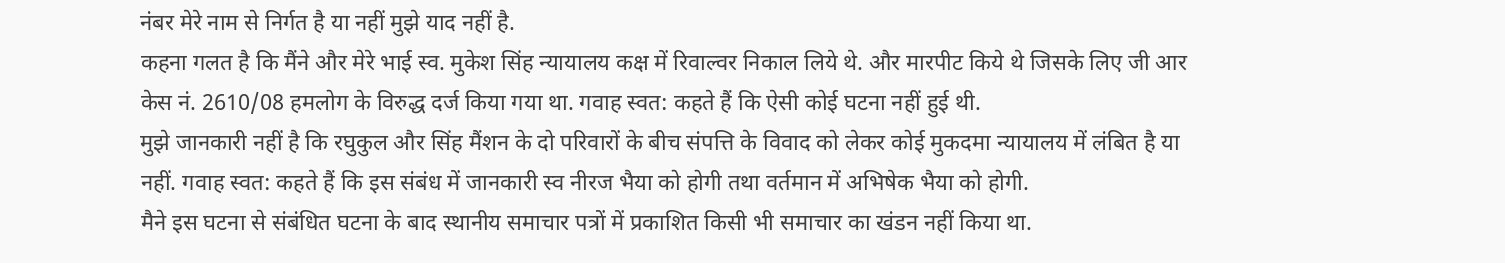नंबर मेरे नाम से निर्गत है या नहीं मुझे याद नहीं है.
कहना गलत है कि मैंने और मेरे भाई स्व. मुकेश सिंह न्यायालय कक्ष में रिवाल्वर निकाल लिये थे. और मारपीट किये थे जिसके लिए जी आर केस नं. 2610/08 हमलोग के विरुद्ध दर्ज किया गया था. गवाह स्वत: कहते हैं कि ऐसी कोई घटना नहीं हुई थी.
मुझे जानकारी नहीं है कि रघुकुल और सिंह मैंशन के दो परिवारों के बीच संपत्ति के विवाद को लेकर कोई मुकदमा न्यायालय में लंबित है या नहीं. गवाह स्वत: कहते हैं कि इस संबंध में जानकारी स्व नीरज भैया को होगी तथा वर्तमान में अभिषेक भैया को होगी.
मैने इस घटना से संबंधित घटना के बाद स्थानीय समाचार पत्रों में प्रकाशित किसी भी समाचार का खंडन नहीं किया था.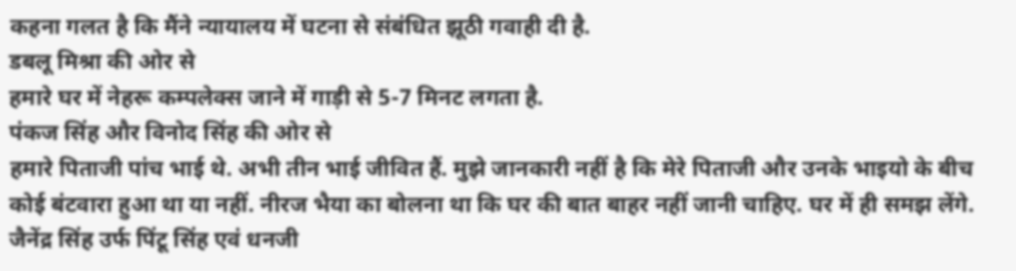कहना गलत है कि मैंने न्यायालय में घटना से संबंधित झूठी गवाही दी है.
डबलू मिश्रा की ओर से
हमारे घर में नेहरू कम्पलेक्स जाने में गाड़ी से 5-7 मिनट लगता है.
पंकज सिंह और विनोद सिंह की ओर से
हमारे पिताजी पांच भाई थे. अभी तीन भाई जीवित हैं. मुझे जानकारी नहीं है कि मेरे पिताजी और उनके भाइयो के बीच कोई बंटवारा हुआ था या नहीं. नीरज भैया का बोलना था कि घर की बात बाहर नहीं जानी चाहिए. घर में ही समझ लेंगे.
जैनेंद्र सिंह उर्फ पिंटू सिंह एवं धनजी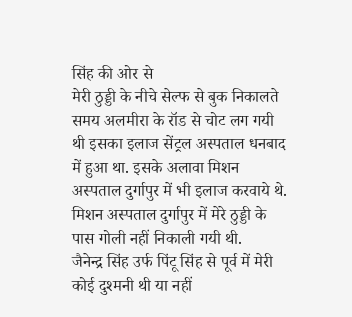सिंह की ओर से
मेरी ठुड्डी के नीचे सेल्फ से बुक निकालते समय अलमीरा के रॉड से चोट लग गयी थी इसका इलाज सेंट्रल अस्पताल धनबाद में हुआ था. इसके अलावा मिशन अस्पताल दुर्गापुर में भी इलाज करवाये थे. मिशन अस्पताल दुर्गापुर में मेरे ठुड्डी के पास गोली नहीं निकाली गयी थी.
जैनेन्द्र सिंह उर्फ पिंटू सिंह से पूर्व में मेरी कोई दुश्मनी थी या नहीं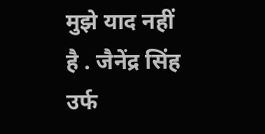मुझे याद नहीं है . जैनेंद्र सिंह उर्फ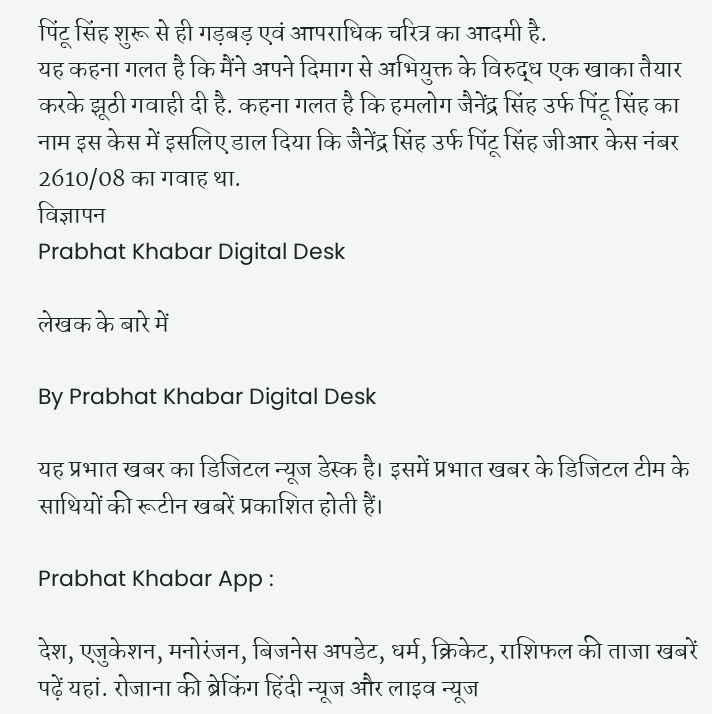पिंटू सिंह शुरू से ही गड़बड़ एवं आपराधिक चरित्र का आदमी है.
यह कहना गलत है कि मैंने अपने दिमाग से अभियुक्त के विरुद्ध एक खाका तैयार करके झूठी गवाही दी है. कहना गलत है कि हमलोग जैनेंद्र सिंह उर्फ पिंटू सिंह का नाम इस केस में इसलिए डाल दिया कि जैनेंद्र सिंह उर्फ पिंटू सिंह जीआर केस नंबर 2610/08 का गवाह था.
विज्ञापन
Prabhat Khabar Digital Desk

लेखक के बारे में

By Prabhat Khabar Digital Desk

यह प्रभात खबर का डिजिटल न्यूज डेस्क है। इसमें प्रभात खबर के डिजिटल टीम के साथियों की रूटीन खबरें प्रकाशित होती हैं।

Prabhat Khabar App :

देश, एजुकेशन, मनोरंजन, बिजनेस अपडेट, धर्म, क्रिकेट, राशिफल की ताजा खबरें पढ़ें यहां. रोजाना की ब्रेकिंग हिंदी न्यूज और लाइव न्यूज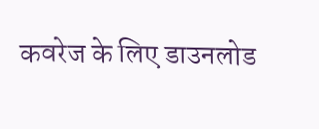कवरेज के लिए डाउनलोड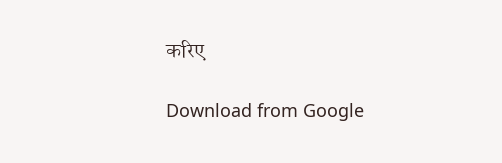करिए

Download from Google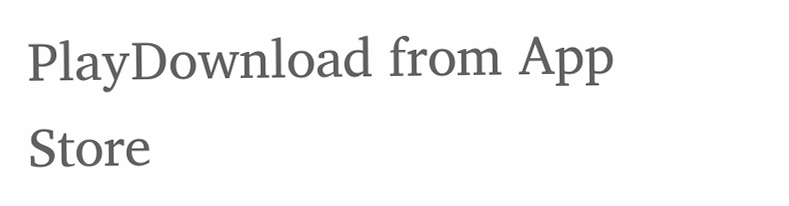PlayDownload from App Store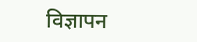विज्ञापन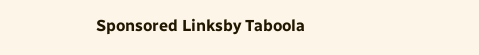Sponsored Linksby Taboola